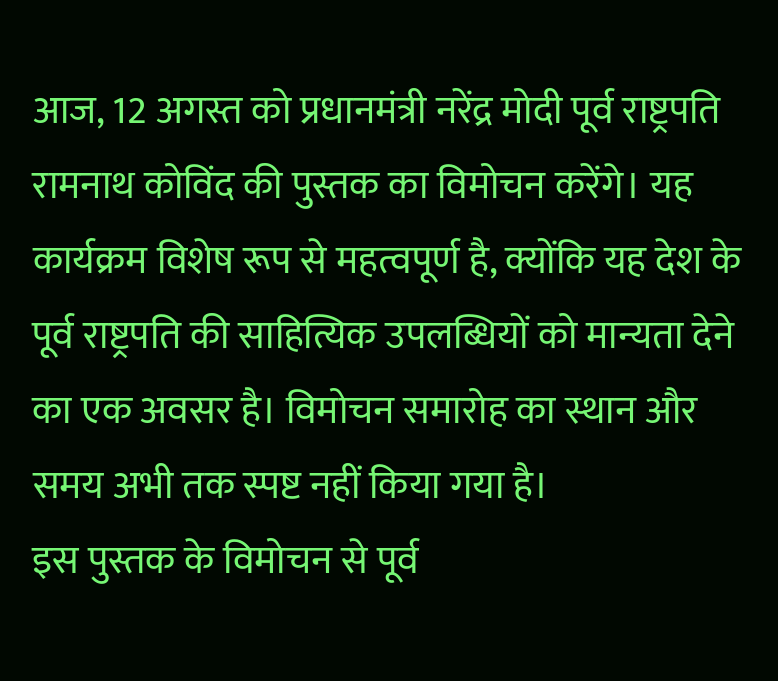आज, 12 अगस्त को प्रधानमंत्री नरेंद्र मोदी पूर्व राष्ट्रपति रामनाथ कोविंद की पुस्तक का विमोचन करेंगे। यह कार्यक्रम विशेष रूप से महत्वपूर्ण है, क्योंकि यह देश के पूर्व राष्ट्रपति की साहित्यिक उपलब्धियों को मान्यता देने का एक अवसर है। विमोचन समारोह का स्थान और समय अभी तक स्पष्ट नहीं किया गया है।
इस पुस्तक के विमोचन से पूर्व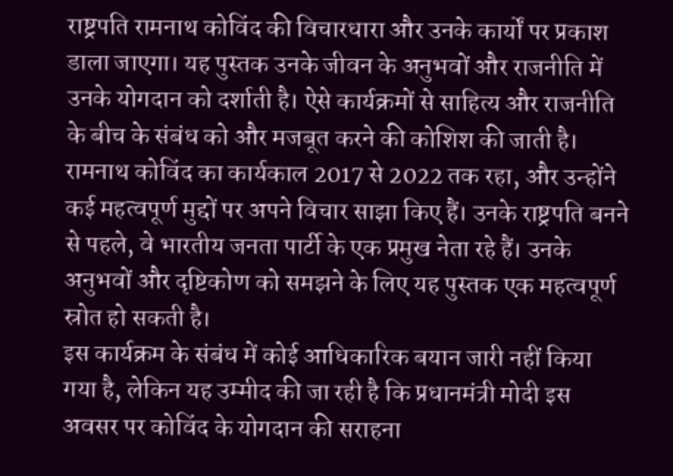राष्ट्रपति रामनाथ कोविंद की विचारधारा और उनके कार्यों पर प्रकाश डाला जाएगा। यह पुस्तक उनके जीवन के अनुभवों और राजनीति में उनके योगदान को दर्शाती है। ऐसे कार्यक्रमों से साहित्य और राजनीति के बीच के संबंध को और मजबूत करने की कोशिश की जाती है।
रामनाथ कोविंद का कार्यकाल 2017 से 2022 तक रहा, और उन्होंने कई महत्वपूर्ण मुद्दों पर अपने विचार साझा किए हैं। उनके राष्ट्रपति बनने से पहले, वे भारतीय जनता पार्टी के एक प्रमुख नेता रहे हैं। उनके अनुभवों और दृष्टिकोण को समझने के लिए यह पुस्तक एक महत्वपूर्ण स्रोत हो सकती है।
इस कार्यक्रम के संबंध में कोई आधिकारिक बयान जारी नहीं किया गया है, लेकिन यह उम्मीद की जा रही है कि प्रधानमंत्री मोदी इस अवसर पर कोविंद के योगदान की सराहना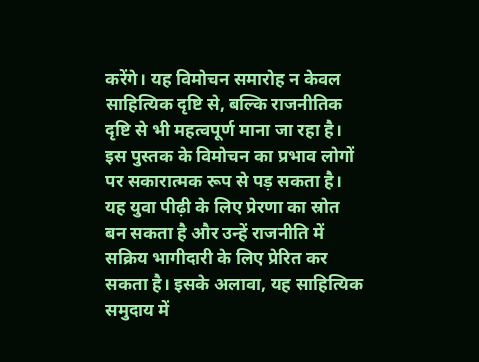करेंगे। यह विमोचन समारोह न केवल साहित्यिक दृष्टि से, बल्कि राजनीतिक दृष्टि से भी महत्वपूर्ण माना जा रहा है।
इस पुस्तक के विमोचन का प्रभाव लोगों पर सकारात्मक रूप से पड़ सकता है। यह युवा पीढ़ी के लिए प्रेरणा का स्रोत बन सकता है और उन्हें राजनीति में सक्रिय भागीदारी के लिए प्रेरित कर सकता है। इसके अलावा, यह साहित्यिक समुदाय में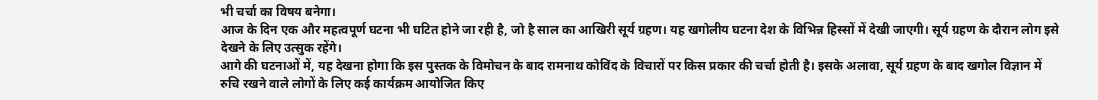भी चर्चा का विषय बनेगा।
आज के दिन एक और महत्वपूर्ण घटना भी घटित होने जा रही है, जो है साल का आखिरी सूर्य ग्रहण। यह खगोलीय घटना देश के विभिन्न हिस्सों में देखी जाएगी। सूर्य ग्रहण के दौरान लोग इसे देखने के लिए उत्सुक रहेंगे।
आगे की घटनाओं में, यह देखना होगा कि इस पुस्तक के विमोचन के बाद रामनाथ कोविंद के विचारों पर किस प्रकार की चर्चा होती है। इसके अलावा, सूर्य ग्रहण के बाद खगोल विज्ञान में रुचि रखने वाले लोगों के लिए कई कार्यक्रम आयोजित किए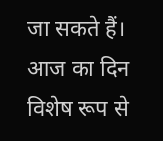जा सकते हैं।
आज का दिन विशेष रूप से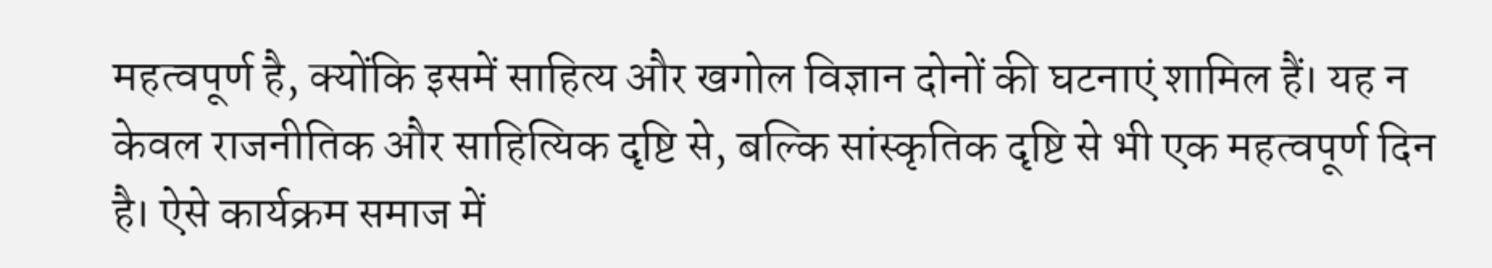महत्वपूर्ण है, क्योंकि इसमें साहित्य और खगोल विज्ञान दोनों की घटनाएं शामिल हैं। यह न केवल राजनीतिक और साहित्यिक दृष्टि से, बल्कि सांस्कृतिक दृष्टि से भी एक महत्वपूर्ण दिन है। ऐसे कार्यक्रम समाज में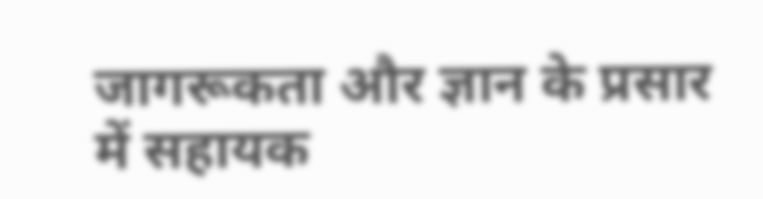जागरूकता और ज्ञान के प्रसार में सहायक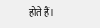होते हैं।